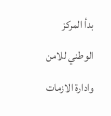بدأ المركز الوطني للامن وادارة الازمات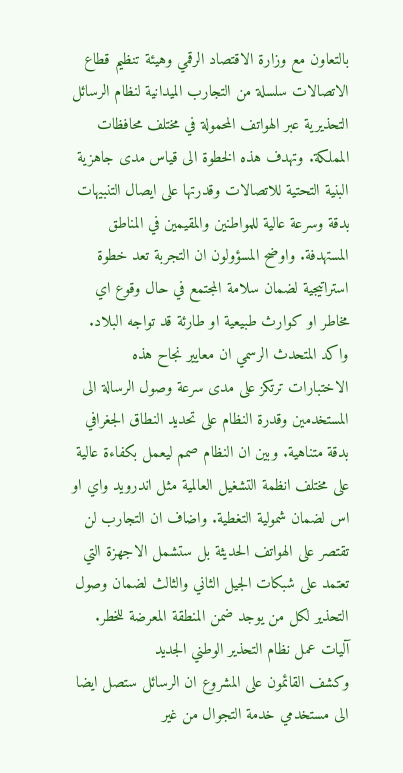بالتعاون مع وزارة الاقتصاد الرقمي وهيئة تنظيم قطاع الاتصالات سلسلة من التجارب الميدانية لنظام الرسائل التحذيرية عبر الهواتف المحمولة في مختلف محافظات المملكة. وتهدف هذه الخطوة الى قياس مدى جاهزية البنية التحتية للاتصالات وقدرتها على ايصال التنبيهات بدقة وسرعة عالية للمواطنين والمقيمين في المناطق المستهدفة. واوضح المسؤولون ان التجربة تعد خطوة استراتيجية لضمان سلامة المجتمع في حال وقوع اي مخاطر او كوارث طبيعية او طارئة قد تواجه البلاد.
واكد المتحدث الرسمي ان معايير نجاح هذه الاختبارات ترتكز على مدى سرعة وصول الرسالة الى المستخدمين وقدرة النظام على تحديد النطاق الجغرافي بدقة متناهية. وبين ان النظام صمم ليعمل بكفاءة عالية على مختلف انظمة التشغيل العالمية مثل اندرويد واي او اس لضمان شمولية التغطية. واضاف ان التجارب لن تقتصر على الهواتف الحديثة بل ستشمل الاجهزة التي تعتمد على شبكات الجيل الثاني والثالث لضمان وصول التحذير لكل من يوجد ضمن المنطقة المعرضة للخطر.
آليات عمل نظام التحذير الوطني الجديد
وكشف القائمون على المشروع ان الرسائل ستصل ايضا الى مستخدمي خدمة التجوال من غير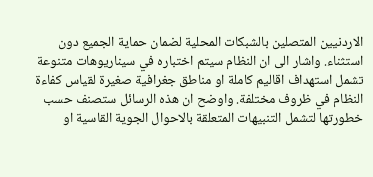الاردنيين المتصلين بالشبكات المحلية لضمان حماية الجميع دون استثناء. واشار الى ان النظام سيتم اختباره في سيناريوهات متنوعة تشمل استهداف اقاليم كاملة او مناطق جغرافية صغيرة لقياس كفاءة النظام في ظروف مختلفة. واوضح ان هذه الرسائل ستصنف حسب خطورتها لتشمل التنبيهات المتعلقة بالاحوال الجوية القاسية او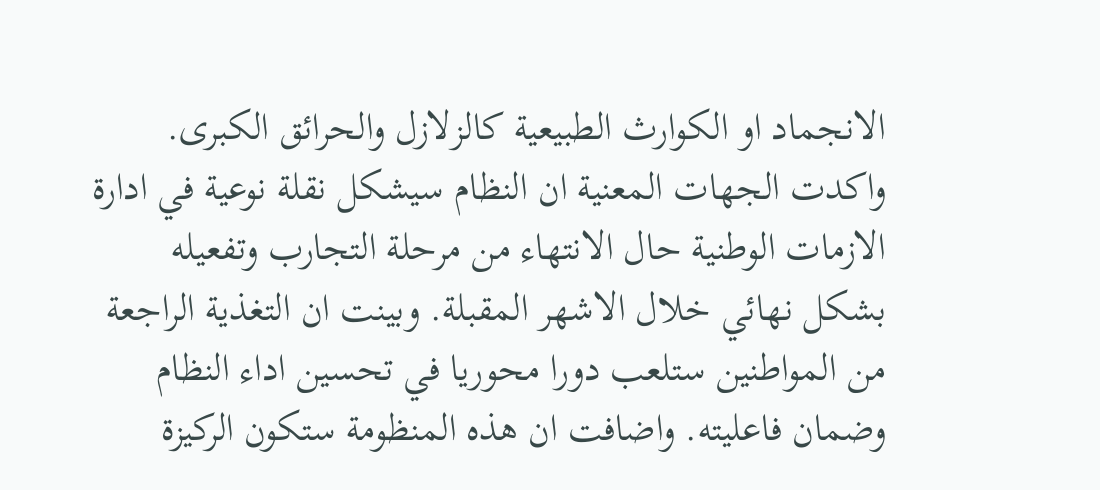الانجماد او الكوارث الطبيعية كالزلازل والحرائق الكبرى.
واكدت الجهات المعنية ان النظام سيشكل نقلة نوعية في ادارة الازمات الوطنية حال الانتهاء من مرحلة التجارب وتفعيله بشكل نهائي خلال الاشهر المقبلة. وبينت ان التغذية الراجعة من المواطنين ستلعب دورا محوريا في تحسين اداء النظام وضمان فاعليته. واضافت ان هذه المنظومة ستكون الركيزة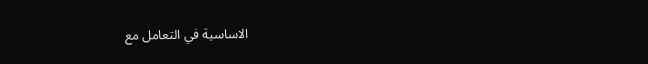الاساسية في التعامل مع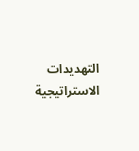التهديدات الاستراتيجية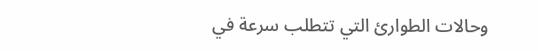وحالات الطوارئ التي تتطلب سرعة في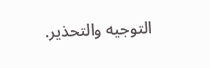التوجيه والتحذير.